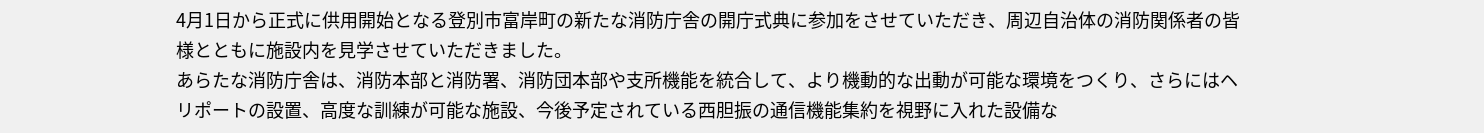4月1日から正式に供用開始となる登別市富岸町の新たな消防庁舎の開庁式典に参加をさせていただき、周辺自治体の消防関係者の皆様とともに施設内を見学させていただきました。
あらたな消防庁舎は、消防本部と消防署、消防団本部や支所機能を統合して、より機動的な出動が可能な環境をつくり、さらにはヘリポートの設置、高度な訓練が可能な施設、今後予定されている西胆振の通信機能集約を視野に入れた設備な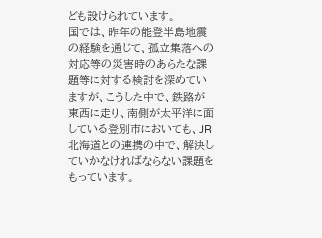ども設けられています。
国では、昨年の能登半島地震の経験を通じて、孤立集落への対応等の災害時のあらたな課題等に対する検討を深めていますが、こうした中で、鉄路が東西に走り、南側が太平洋に面している登別市においても、JR北海道との連携の中で、解決していかなければならない課題をもっています。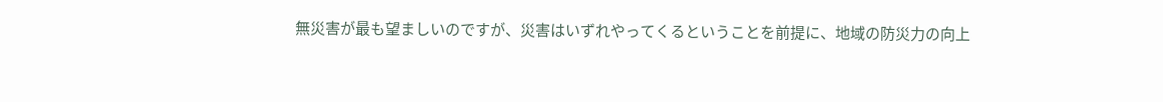無災害が最も望ましいのですが、災害はいずれやってくるということを前提に、地域の防災力の向上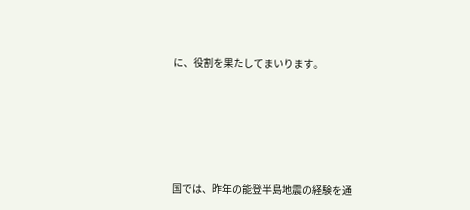に、役割を果たしてまいります。





国では、昨年の能登半島地震の経験を通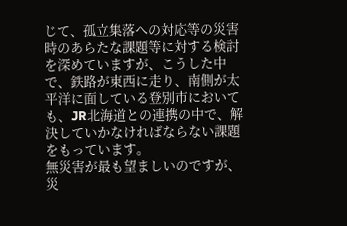じて、孤立集落への対応等の災害時のあらたな課題等に対する検討を深めていますが、こうした中で、鉄路が東西に走り、南側が太平洋に面している登別市においても、JR北海道との連携の中で、解決していかなければならない課題をもっています。
無災害が最も望ましいのですが、災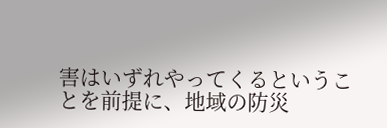害はいずれやってくるということを前提に、地域の防災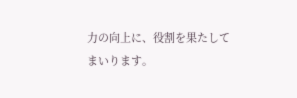力の向上に、役割を果たしてまいります。